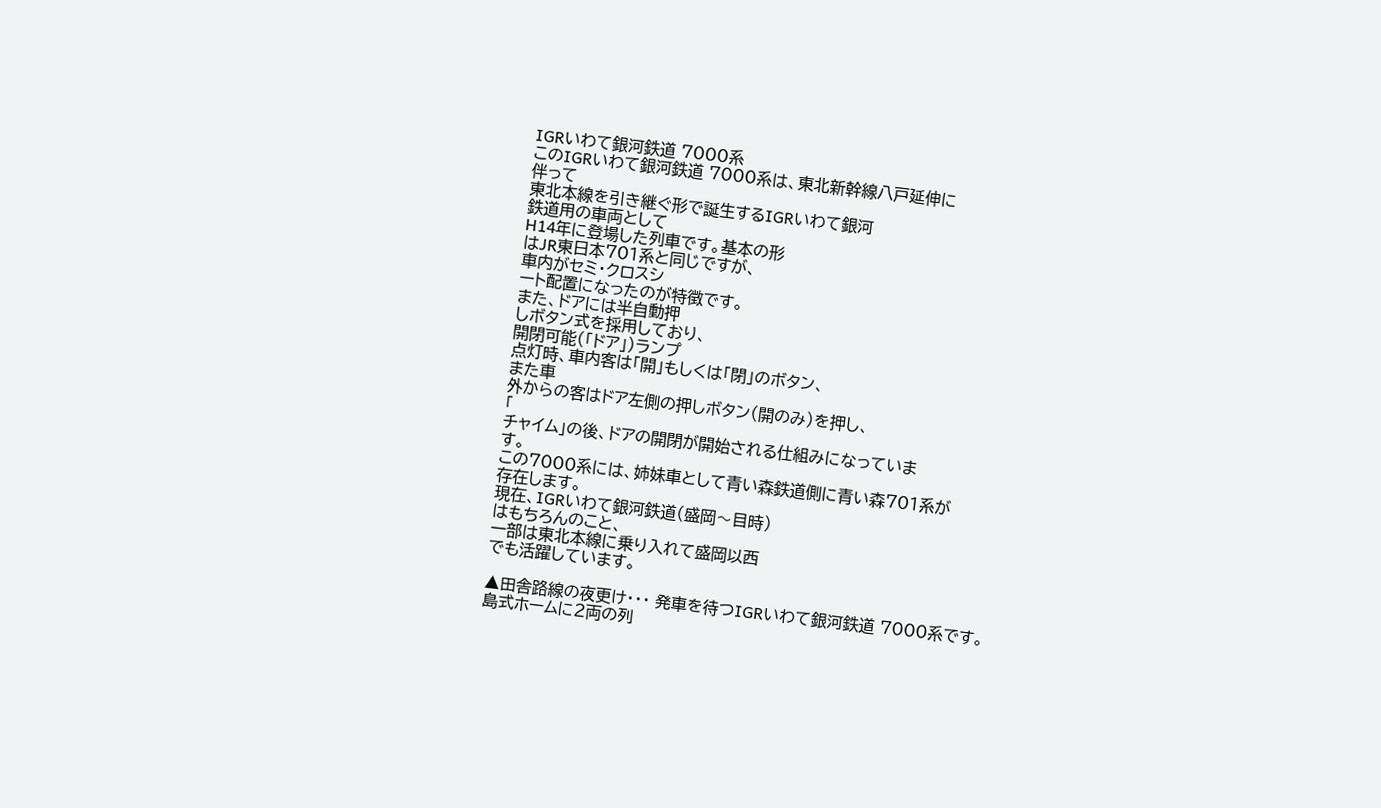IGRいわて銀河鉄道 7000系
このIGRいわて銀河鉄道 7000系は、東北新幹線八戸延伸に
伴って
東北本線を引き継ぐ形で誕生するIGRいわて銀河
鉄道用の車両として
H14年に登場した列車です。基本の形
はJR東日本701系と同じですが、
車内がセミ・クロスシ
ート配置になったのが特徴です。
また、ドアには半自動押
しボタン式を採用しており、
開閉可能(「ドア」)ランプ
点灯時、車内客は「開」もしくは「閉」のボタン、
また車
外からの客はドア左側の押しボタン(開のみ)を押し、
「
チャイム」の後、ドアの開閉が開始される仕組みになっていま
す。
この7000系には、姉妹車として青い森鉄道側に青い森701系が
存在します。
現在、IGRいわて銀河鉄道(盛岡〜目時)
はもちろんのこと、
一部は東北本線に乗り入れて盛岡以西
でも活躍しています。

▲田舎路線の夜更け・・・ 発車を待つIGRいわて銀河鉄道 7000系です。
島式ホームに2両の列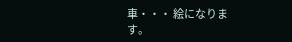車・・・ 絵になります。